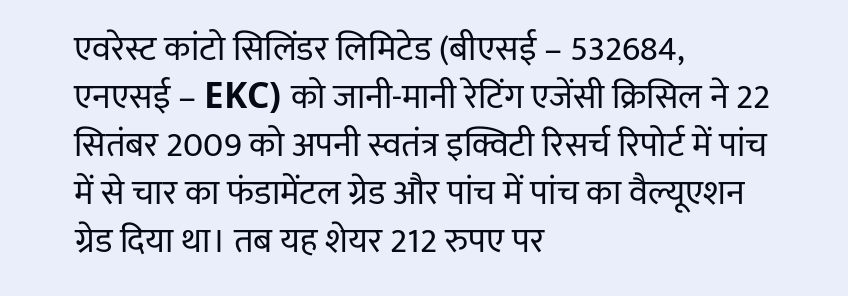एवरेस्ट कांटो सिलिंडर लिमिटेड (बीएसई – 532684, एनएसई – EKC) को जानी-मानी रेटिंग एजेंसी क्रिसिल ने 22 सितंबर 2009 को अपनी स्वतंत्र इक्विटी रिसर्च रिपोर्ट में पांच में से चार का फंडामेंटल ग्रेड और पांच में पांच का वैल्यूएशन ग्रेड दिया था। तब यह शेयर 212 रुपए पर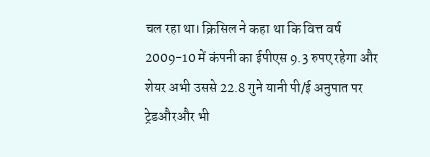चल रहा था। क्रिसिल ने कहा था कि वित्त वर्ष 2009-10 में कंपनी का ईपीएस 9.3 रुपए रहेगा और शेयर अभी उससे 22.8 गुने यानी पी/ई अनुपात पर ट्रेडऔरऔर भी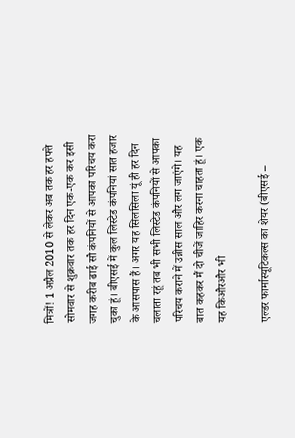मित्रों! 1 अप्रैल 2010 से लेकर अब तक हर हफ्ते सोमवार से शुक्रवार तक हर दिन एक-एक कर इसी जगह करीब ढाई सौ कंपनियों से आपका परिचय करा चुका हूं। बीएसई में कुल लिस्टेड कंपनियां सात हजार के आसपास हैं। अगर यह सिलसिला यूं ही हर दिन चलाता रहूं तब भी सभी लिस्टेड कंपनियों से आपका परिचय कराने में उन्नीस साल और लग जाएंगे। यह बात कहकर मैं दो चीजें जाहिर करना चाहता हूं। एक यह किऔरऔर भी

एल्डर फार्मास्यूटिकल्स का शेयर (बीएसई –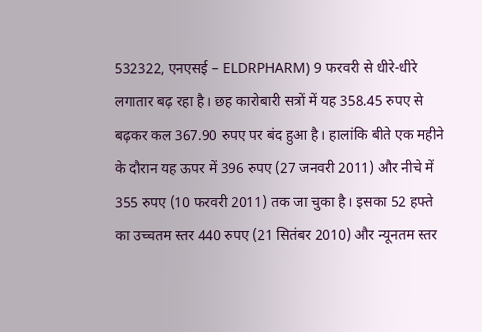532322, एनएसई – ELDRPHARM) 9 फरवरी से धीरे-धीरे लगातार बढ़ रहा है। छह कारोबारी सत्रों में यह 358.45 रुपए से बढ़कर कल 367.90 रुपए पर बंद हुआ है। हालांकि बीते एक महीने के दौरान यह ऊपर में 396 रुपए (27 जनवरी 2011) और नीचे में 355 रुपए (10 फरवरी 2011) तक जा चुका है। इसका 52 हफ्ते का उच्चतम स्तर 440 रुपए (21 सितंबर 2010) और न्यूनतम स्तर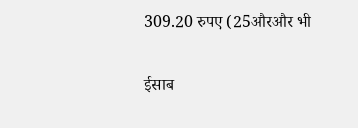309.20 रुपए (25औरऔर भी

ईसाब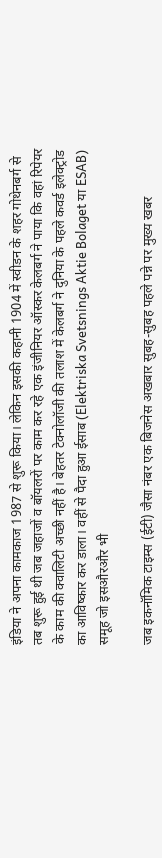इंडिया ने अपना कामकाज 1987 से शुरू किया। लेकिन इसकी कहानी 1904 में स्वीडन के शहर गोथेनबर्ग से तब शुरू हुई थी जब जहाजों व बॉयलरों पर काम कर रहे एक इंजीनियर ऑस्कर केलबर्ग ने पाया कि वहां रिपेयर के काम की क्वालिटी अच्छी नहीं है। बेहतर टेक्नोलॉजी की तलाश में केलबर्ग ने दुनिया के पहले कवर्ड इलेक्ट्रोड का आविष्कार कर डाला। वहीं से पैदा हुआ ईसाब (Elektriska Svetsnings Aktie Bolaget या ESAB) समूह जो इसऔरऔर भी

जब इकनॉमिक टाइम्स (ईटी) जैसा नंबर एक बिजनेस अखबार सुबह-सुबह पहले पन्ने पर मुख्य खबर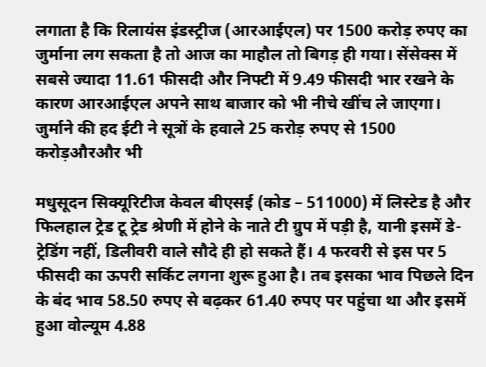लगाता है कि रिलायंस इंडस्ट्रीज (आरआईएल) पर 1500 करोड़ रुपए का जुर्माना लग सकता है तो आज का माहौल तो बिगड़ ही गया। सेंसेक्स में सबसे ज्यादा 11.61 फीसदी और निफ्टी में 9.49 फीसदी भार रखने के कारण आरआईएल अपने साथ बाजार को भी नीचे खींच ले जाएगा। जुर्माने की हद ईटी ने सूत्रों के हवाले 25 करोड़ रुपए से 1500 करोड़औरऔर भी

मधुसूदन सिक्यूरिटीज केवल बीएसई (कोड – 511000) में लिस्टेड है और फिलहाल ट्रेड टू ट्रेड श्रेणी में होने के नाते टी ग्रुप में पड़ी है, यानी इसमें डे-ट्रेडिंग नहीं, डिलीवरी वाले सौदे ही हो सकते हैं। 4 फरवरी से इस पर 5 फीसदी का ऊपरी सर्किट लगना शुरू हुआ है। तब इसका भाव पिछले दिन के बंद भाव 58.50 रुपए से बढ़कर 61.40 रुपए पर पहुंचा था और इसमें हुआ वोल्यूम 4.88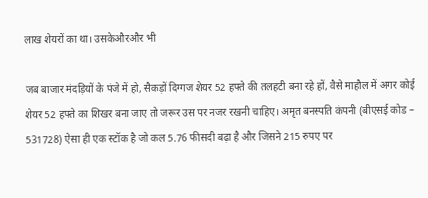लाख शेयरों का था। उसकेऔरऔर भी

जब बाजार मंदड़ियों के पंजे में हो, सैकड़ों दिग्गज शेयर 52 हफ्ते की तलहटी बना रहे हों, वैसे माहौल में अगर कोई शेयर 52 हफ्ते का शिखर बना जाए तो जरूर उस पर नजर रखनी चाहिए। अमृत बनस्पति कंपनी (बीएसई कोड – 531728) ऐसा ही एक स्टॉक है जो कल 5.76 फीसदी बढ़ा है और जिसने 215 रुपए पर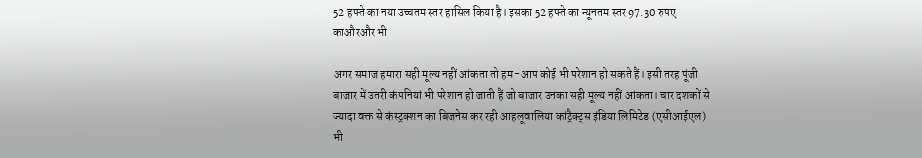52 हफ्ते का नया उच्चतम स्तर हासिल किया है। इसका 52 हफ्ते का न्यूनतम स्तर 97.30 रुपए काऔरऔर भी

अगर समाज हमारा सही मूल्य नहीं आंकता तो हम-आप कोई भी परेशान हो सकते हैं। इसी तरह पूंजी बाजार में उतरी कंपनियां भी परेशान हो जाती हैं जो बाजार उनका सही मूल्य नहीं आंकता। चार दशकों से ज्यादा वक्त से कंस्ट्रक्शन का बिजनेस कर रही आहलूवालिया कांट्रैक्ट्स इंडिया लिमिटेड (एसीआईएल) भी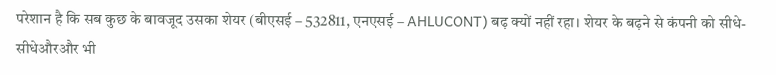परेशान है कि सब कुछ के बावजूद उसका शेयर (बीएसई – 532811, एनएसई – AHLUCONT) बढ़ क्यों नहीं रहा। शेयर के बढ़ने से कंपनी को सीधे-सीधेऔरऔर भी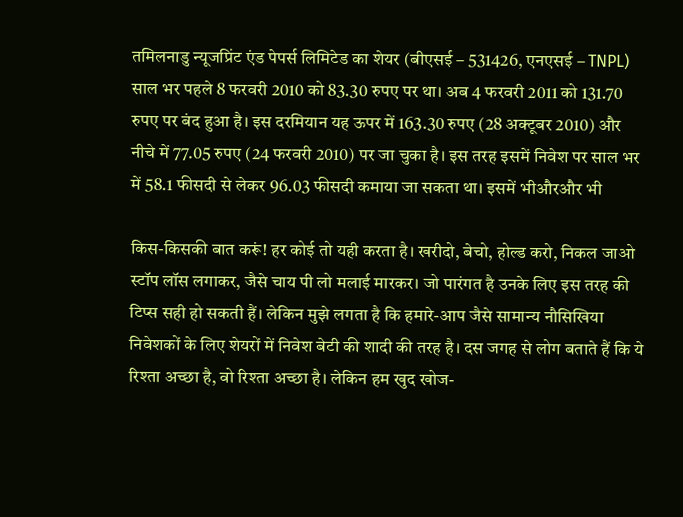तमिलनाडु न्यूजप्रिंट एंड पेपर्स लिमिटेड का शेयर (बीएसई – 531426, एनएसई – TNPL) साल भर पहले 8 फरवरी 2010 को 83.30 रुपए पर था। अब 4 फरवरी 2011 को 131.70 रुपए पर बंद हुआ है। इस दरमियान यह ऊपर में 163.30 रुपए (28 अक्टूबर 2010) और नीचे में 77.05 रुपए (24 फरवरी 2010) पर जा चुका है। इस तरह इसमें निवेश पर साल भर में 58.1 फीसदी से लेकर 96.03 फीसदी कमाया जा सकता था। इसमें भीऔरऔर भी

किस-किसकी बात करूं! हर कोई तो यही करता है। खरीदो, बेचो, होल्ड करो, निकल जाओ स्टॉप लॉस लगाकर, जैसे चाय पी लो मलाई मारकर। जो पारंगत है उनके लिए इस तरह की टिप्स सही हो सकती हैं। लेकिन मुझे लगता है कि हमारे-आप जैसे सामान्य नौसिखिया निवेशकों के लिए शेयरों में निवेश बेटी की शादी की तरह है। दस जगह से लोग बताते हैं कि ये रिश्ता अच्छा है, वो रिश्ता अच्छा है। लेकिन हम खुद खोज-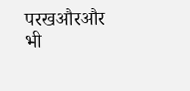परखऔरऔर भी